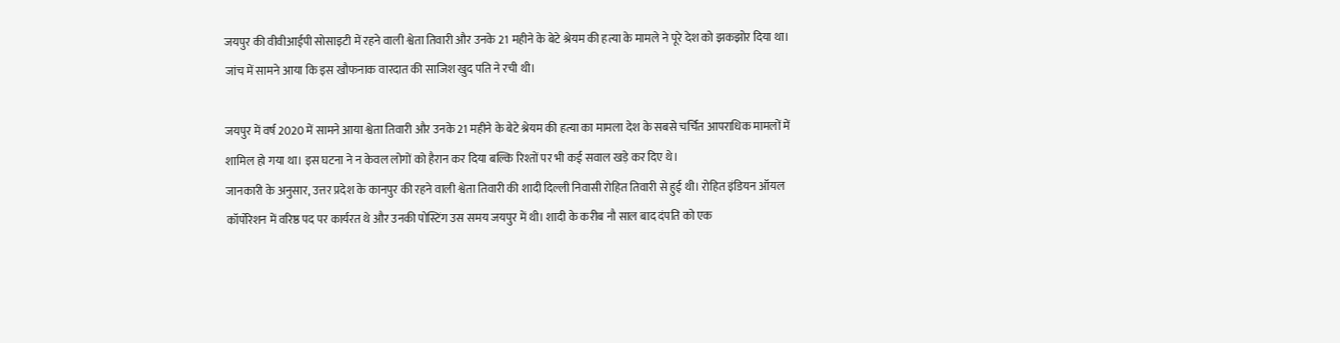जयपुर की वीवीआईपी सोसाइटी में रहने वाली श्वेता तिवारी और उनके 21 महीने के बेटे श्रेयम की हत्या के मामले ने पूरे देश को झकझोर दिया था। जांच में सामने आया कि इस खौफनाक वारदात की साजिश खुद पति ने रची थी।

जयपुर में वर्ष 2020 में सामने आया श्वेता तिवारी और उनके 21 महीने के बेटे श्रेयम की हत्या का मामला देश के सबसे चर्चित आपराधिक मामलों में शामिल हो गया था। इस घटना ने न केवल लोगों को हैरान कर दिया बल्कि रिश्तों पर भी कई सवाल खड़े कर दिए थे।
जानकारी के अनुसार, उत्तर प्रदेश के कानपुर की रहने वाली श्वेता तिवारी की शादी दिल्ली निवासी रोहित तिवारी से हुई थी। रोहित इंडियन ऑयल कॉर्पोरेशन में वरिष्ठ पद पर कार्यरत थे और उनकी पोस्टिंग उस समय जयपुर में थी। शादी के करीब नौ साल बाद दंपति को एक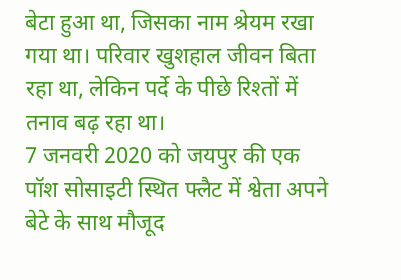बेटा हुआ था, जिसका नाम श्रेयम रखा गया था। परिवार खुशहाल जीवन बिता रहा था, लेकिन पर्दे के पीछे रिश्तों में तनाव बढ़ रहा था।
7 जनवरी 2020 को जयपुर की एक पॉश सोसाइटी स्थित फ्लैट में श्वेता अपने बेटे के साथ मौजूद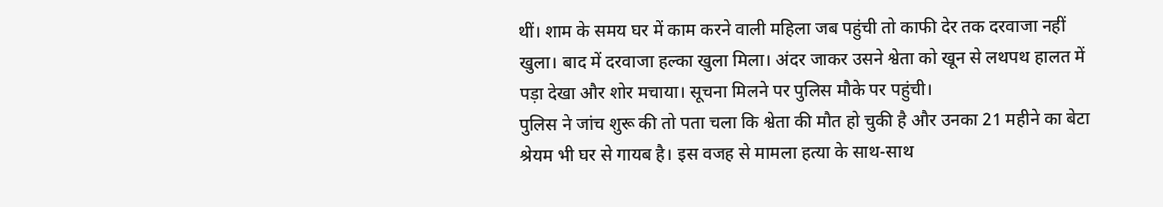थीं। शाम के समय घर में काम करने वाली महिला जब पहुंची तो काफी देर तक दरवाजा नहीं खुला। बाद में दरवाजा हल्का खुला मिला। अंदर जाकर उसने श्वेता को खून से लथपथ हालत में पड़ा देखा और शोर मचाया। सूचना मिलने पर पुलिस मौके पर पहुंची।
पुलिस ने जांच शुरू की तो पता चला कि श्वेता की मौत हो चुकी है और उनका 21 महीने का बेटा श्रेयम भी घर से गायब है। इस वजह से मामला हत्या के साथ-साथ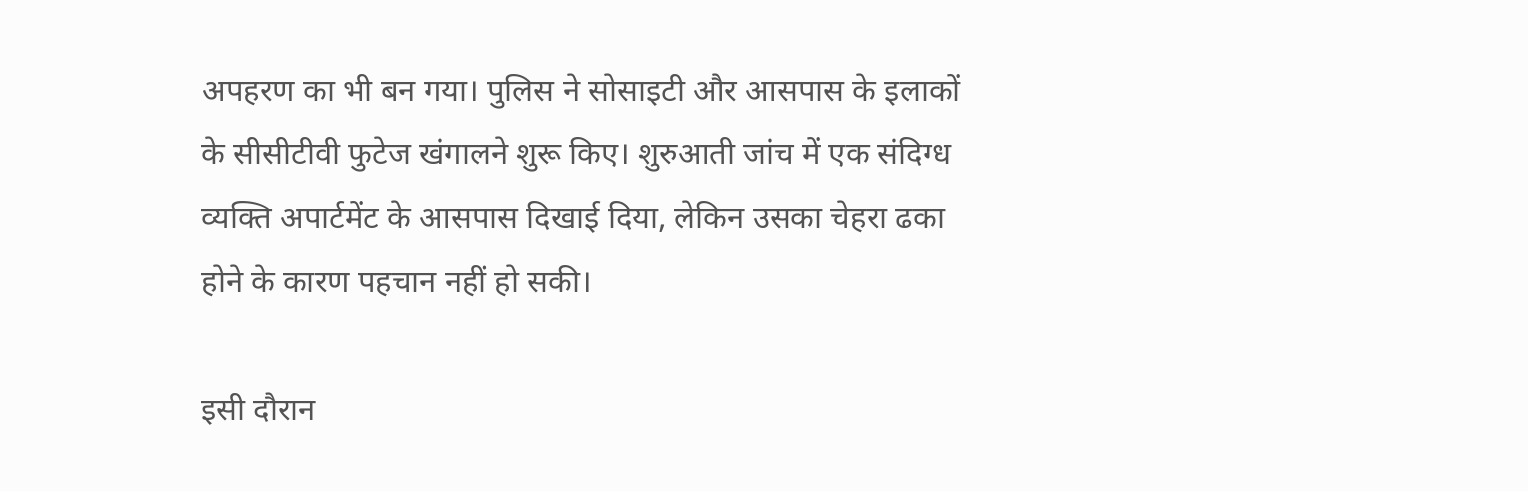अपहरण का भी बन गया। पुलिस ने सोसाइटी और आसपास के इलाकों के सीसीटीवी फुटेज खंगालने शुरू किए। शुरुआती जांच में एक संदिग्ध व्यक्ति अपार्टमेंट के आसपास दिखाई दिया, लेकिन उसका चेहरा ढका होने के कारण पहचान नहीं हो सकी।

इसी दौरान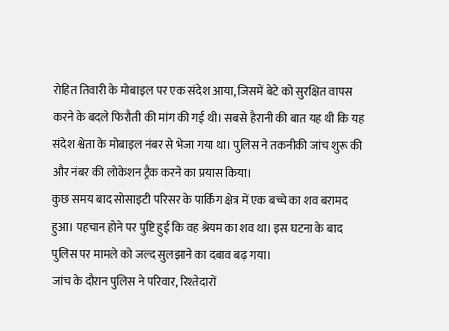रोहित तिवारी के मोबाइल पर एक संदेश आया, जिसमें बेटे को सुरक्षित वापस करने के बदले फिरौती की मांग की गई थी। सबसे हैरानी की बात यह थी कि यह संदेश श्वेता के मोबाइल नंबर से भेजा गया था। पुलिस ने तकनीकी जांच शुरू की और नंबर की लोकेशन ट्रैक करने का प्रयास किया।
कुछ समय बाद सोसाइटी परिसर के पार्किंग क्षेत्र में एक बच्चे का शव बरामद हुआ। पहचान होने पर पुष्टि हुई कि वह श्रेयम का शव था। इस घटना के बाद पुलिस पर मामले को जल्द सुलझाने का दबाव बढ़ गया।
जांच के दौरान पुलिस ने परिवार, रिश्तेदारों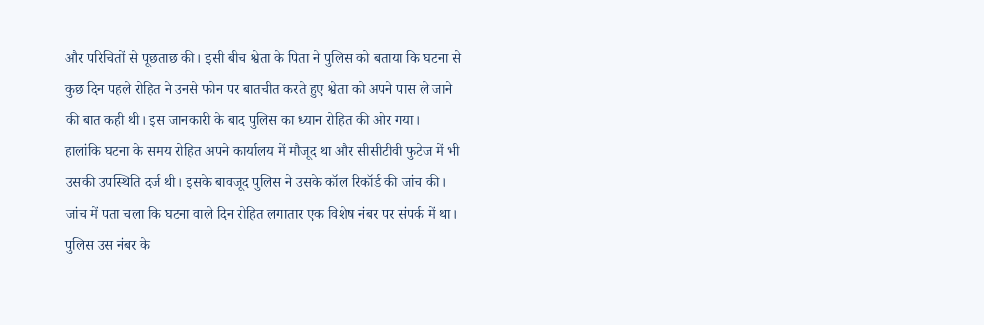और परिचितों से पूछताछ की। इसी बीच श्वेता के पिता ने पुलिस को बताया कि घटना से कुछ दिन पहले रोहित ने उनसे फोन पर बातचीत करते हुए श्वेता को अपने पास ले जाने की बात कही थी। इस जानकारी के बाद पुलिस का ध्यान रोहित की ओर गया।
हालांकि घटना के समय रोहित अपने कार्यालय में मौजूद था और सीसीटीवी फुटेज में भी उसकी उपस्थिति दर्ज थी। इसके बावजूद पुलिस ने उसके कॉल रिकॉर्ड की जांच की। जांच में पता चला कि घटना वाले दिन रोहित लगातार एक विशेष नंबर पर संपर्क में था। पुलिस उस नंबर के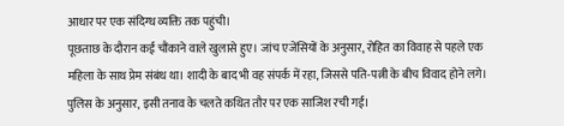आधार पर एक संदिग्ध व्यक्ति तक पहुंची।
पूछताछ के दौरान कई चौंकाने वाले खुलासे हुए। जांच एजेंसियों के अनुसार, रोहित का विवाह से पहले एक महिला के साथ प्रेम संबंध था। शादी के बाद भी वह संपर्क में रहा, जिससे पति-पत्नी के बीच विवाद होने लगे। पुलिस के अनुसार, इसी तनाव के चलते कथित तौर पर एक साजिश रची गई।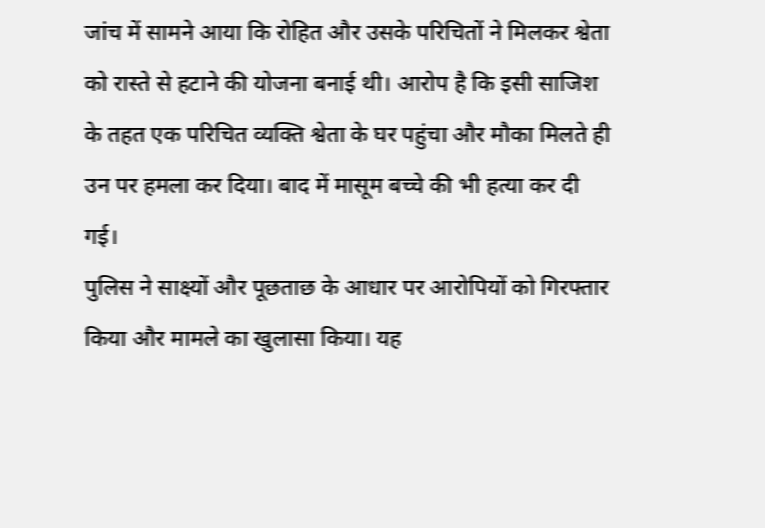जांच में सामने आया कि रोहित और उसके परिचितों ने मिलकर श्वेता को रास्ते से हटाने की योजना बनाई थी। आरोप है कि इसी साजिश के तहत एक परिचित व्यक्ति श्वेता के घर पहुंचा और मौका मिलते ही उन पर हमला कर दिया। बाद में मासूम बच्चे की भी हत्या कर दी गई।
पुलिस ने साक्ष्यों और पूछताछ के आधार पर आरोपियों को गिरफ्तार किया और मामले का खुलासा किया। यह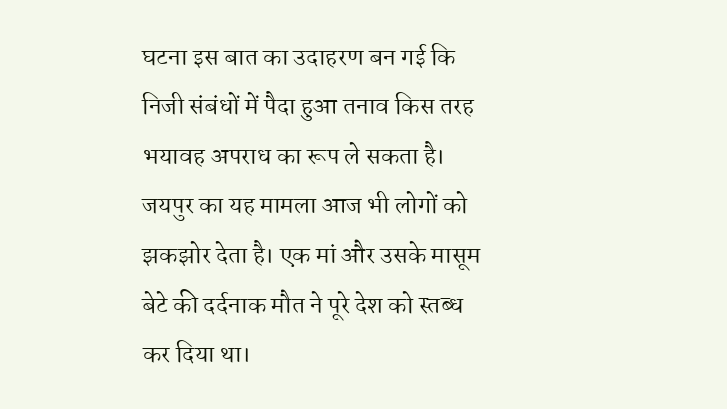घटना इस बात का उदाहरण बन गई कि निजी संबंधों में पैदा हुआ तनाव किस तरह भयावह अपराध का रूप ले सकता है।
जयपुर का यह मामला आज भी लोगों को झकझोर देता है। एक मां और उसके मासूम बेटे की दर्दनाक मौत ने पूरे देश को स्तब्ध कर दिया था।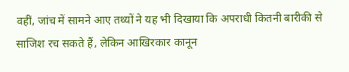वहीं, जांच में सामने आए तथ्यों ने यह भी दिखाया कि अपराधी कितनी बारीकी से साजिश रच सकते हैं, लेकिन आखिरकार कानून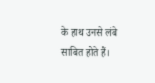के हाथ उनसे लंबे साबित होते हैं।